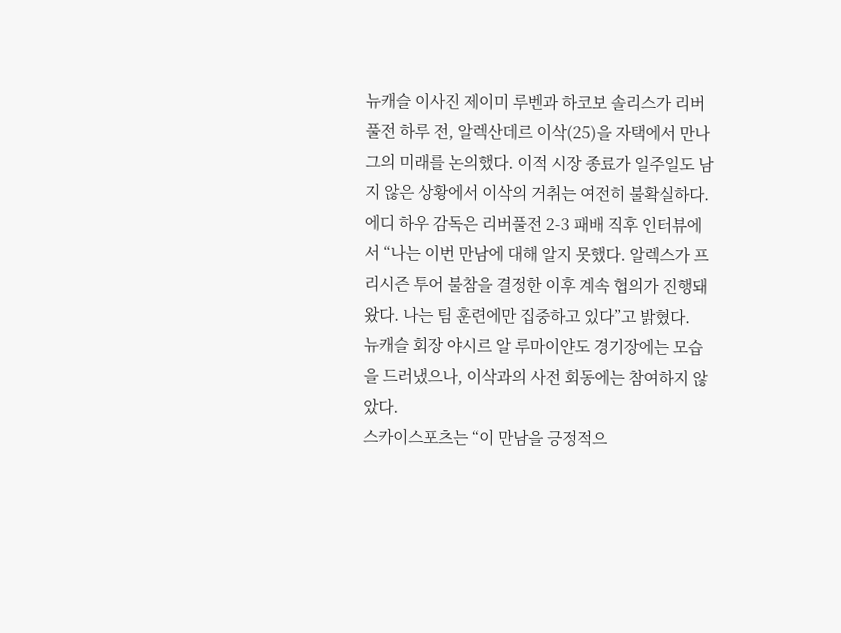뉴캐슬 이사진 제이미 루벤과 하코보 솔리스가 리버풀전 하루 전, 알렉산데르 이삭(25)을 자택에서 만나 그의 미래를 논의했다. 이적 시장 종료가 일주일도 남지 않은 상황에서 이삭의 거취는 여전히 불확실하다.
에디 하우 감독은 리버풀전 2-3 패배 직후 인터뷰에서 “나는 이번 만남에 대해 알지 못했다. 알렉스가 프리시즌 투어 불참을 결정한 이후 계속 협의가 진행돼 왔다. 나는 팀 훈련에만 집중하고 있다”고 밝혔다.
뉴캐슬 회장 야시르 알 루마이얀도 경기장에는 모습을 드러냈으나, 이삭과의 사전 회동에는 참여하지 않았다.
스카이스포츠는 “이 만남을 긍정적으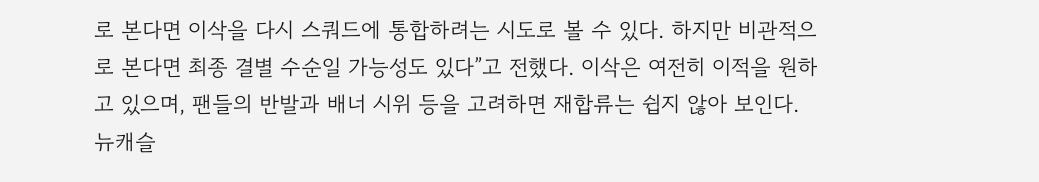로 본다면 이삭을 다시 스쿼드에 통합하려는 시도로 볼 수 있다. 하지만 비관적으로 본다면 최종 결별 수순일 가능성도 있다”고 전했다. 이삭은 여전히 이적을 원하고 있으며, 팬들의 반발과 배너 시위 등을 고려하면 재합류는 쉽지 않아 보인다.
뉴캐슬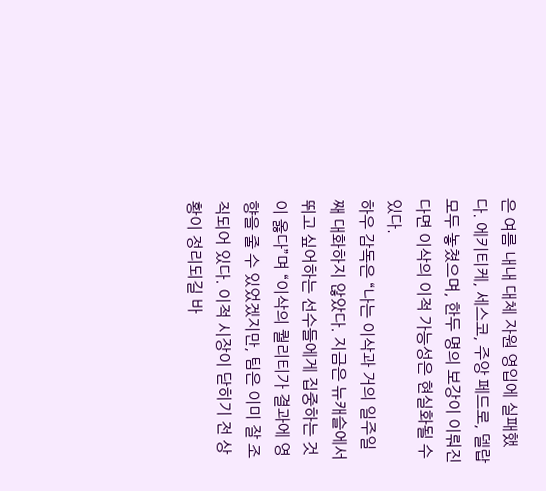은 여름 내내 대체 자원 영입에 실패했다. 에키티케, 세스코, 주앙 페드로, 델랍 모두 놓쳤으며, 한두 명의 보강이 이뤄진다면 이삭의 이적 가능성은 현실화될 수 있다.
하우 감독은 “나는 이삭과 거의 일주일째 대화하지 않았다. 지금은 뉴캐슬에서 뛰고 싶어하는 선수들에게 집중하는 것이 옳다”며 “이삭의 퀄리티가 결과에 영향을 줄 수 있었겠지만, 팀은 이미 잘 조직되어 있다. 이적 시장이 닫히기 전 상황이 정리되길 바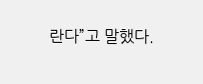란다”고 말했다.